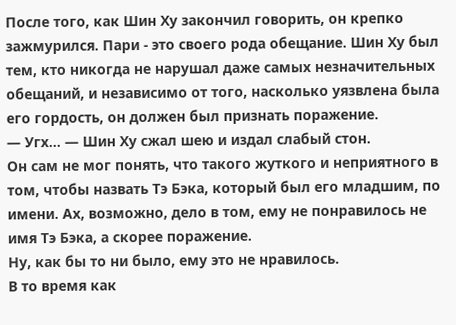После того, как Шин Ху закончил говорить, он крепко зажмурился. Пари - это своего рода обещание. Шин Ху был тем, кто никогда не нарушал даже самых незначительных обещаний, и независимо от того, насколько уязвлена была его гордость, он должен был признать поражение.
— Угх… — Шин Ху сжал шею и издал слабый стон.
Он сам не мог понять, что такого жуткого и неприятного в том, чтобы назвать Тэ Бэка, который был его младшим, по имени. Ах, возможно, дело в том, ему не понравилось не имя Тэ Бэка, а скорее поражение.
Ну, как бы то ни было, ему это не нравилось.
В то время как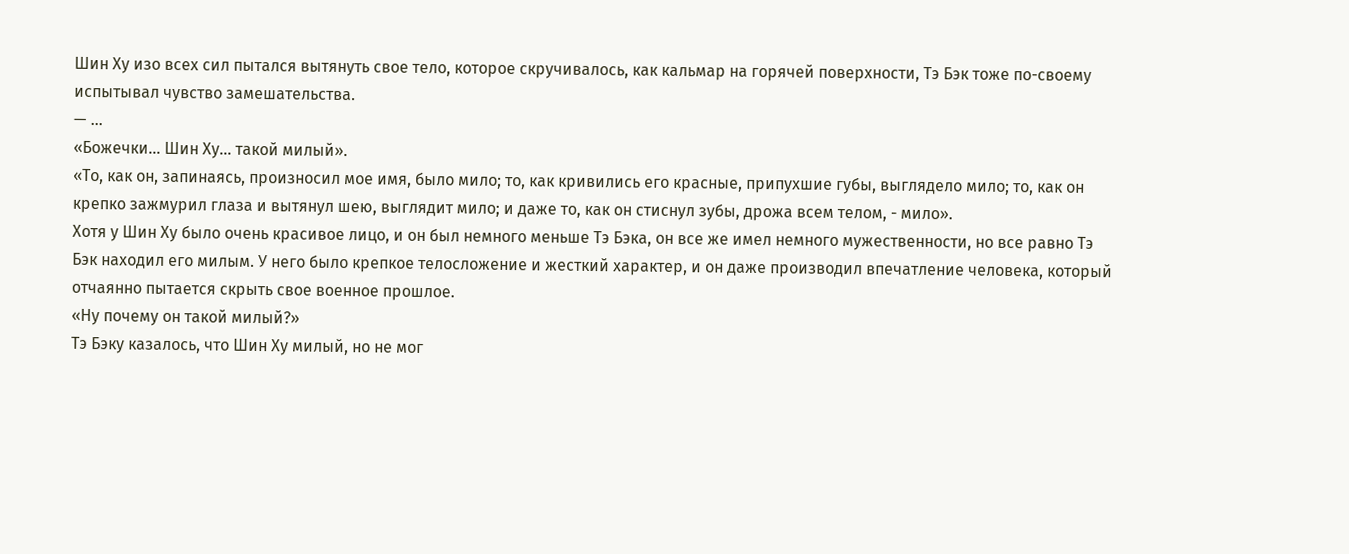Шин Ху изо всех сил пытался вытянуть свое тело, которое скручивалось, как кальмар на горячей поверхности, Тэ Бэк тоже по-своему испытывал чувство замешательства.
— …
«Божечки… Шин Ху… такой милый».
«То, как он, запинаясь, произносил мое имя, было мило; то, как кривились его красные, припухшие губы, выглядело мило; то, как он крепко зажмурил глаза и вытянул шею, выглядит мило; и даже то, как он стиснул зубы, дрожа всем телом, - мило».
Хотя у Шин Ху было очень красивое лицо, и он был немного меньше Тэ Бэка, он все же имел немного мужественности, но все равно Тэ Бэк находил его милым. У него было крепкое телосложение и жесткий характер, и он даже производил впечатление человека, который отчаянно пытается скрыть свое военное прошлое.
«Ну почему он такой милый?»
Тэ Бэку казалось, что Шин Ху милый, но не мог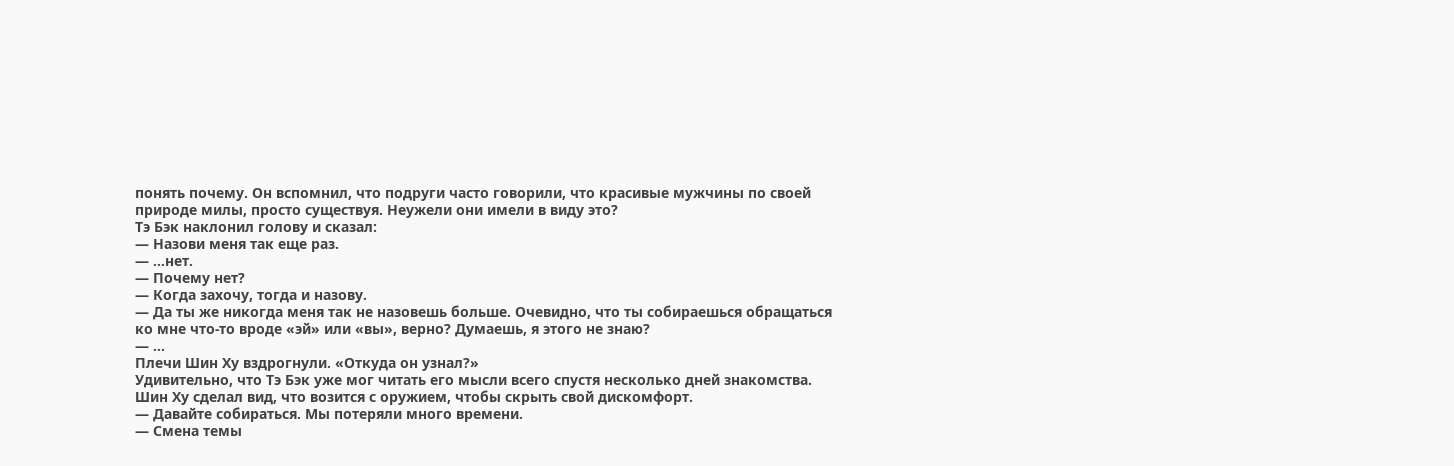понять почему. Он вспомнил, что подруги часто говорили, что красивые мужчины по своей природе милы, просто существуя. Неужели они имели в виду это?
Тэ Бэк наклонил голову и сказал:
— Назови меня так еще раз.
— …нет.
— Почему нет?
— Когда захочу, тогда и назову.
— Да ты же никогда меня так не назовешь больше. Очевидно, что ты собираешься обращаться ко мне что-то вроде «эй» или «вы», верно? Думаешь, я этого не знаю?
— …
Плечи Шин Ху вздрогнули. «Откуда он узнал?»
Удивительно, что Тэ Бэк уже мог читать его мысли всего спустя несколько дней знакомства. Шин Ху сделал вид, что возится с оружием, чтобы скрыть свой дискомфорт.
— Давайте собираться. Мы потеряли много времени.
— Смена темы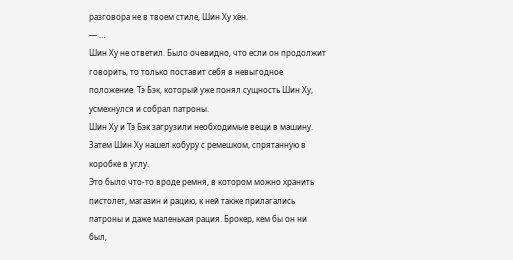разговора не в твоем стиле, Шин Ху хён.
— …
Шин Ху не ответил. Было очевидно, что если он продолжит говорить, то только поставит себя в невыгодное положение. Тэ Бэк, который уже понял сущность Шин Ху, усмехнулся и собрал патроны.
Шин Ху и Тэ Бэк загрузили необходимые вещи в машину. Затем Шин Ху нашел кобуру с ремешком, спрятанную в коробке в углу.
Это было что-то вроде ремня, в котором можно хранить пистолет, магазин и рацию, к ней также прилагались патроны и даже маленькая рация. Брокер, кем бы он ни был,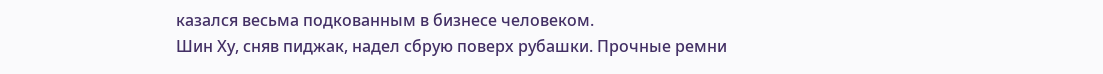казался весьма подкованным в бизнесе человеком.
Шин Ху, сняв пиджак, надел сбрую поверх рубашки. Прочные ремни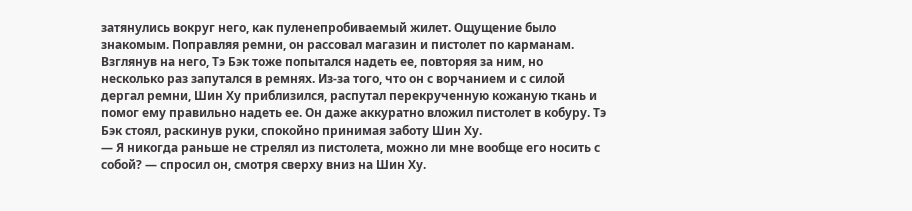затянулись вокруг него, как пуленепробиваемый жилет. Ощущение было знакомым. Поправляя ремни, он рассовал магазин и пистолет по карманам.
Взглянув на него, Тэ Бэк тоже попытался надеть ее, повторяя за ним, но несколько раз запутался в ремнях. Из-за того, что он с ворчанием и с силой дергал ремни, Шин Ху приблизился, распутал перекрученную кожаную ткань и помог ему правильно надеть ее. Он даже аккуратно вложил пистолет в кобуру. Тэ Бэк стоял, раскинув руки, спокойно принимая заботу Шин Ху.
— Я никогда раньше не стрелял из пистолета, можно ли мне вообще его носить с собой? — спросил он, смотря сверху вниз на Шин Ху.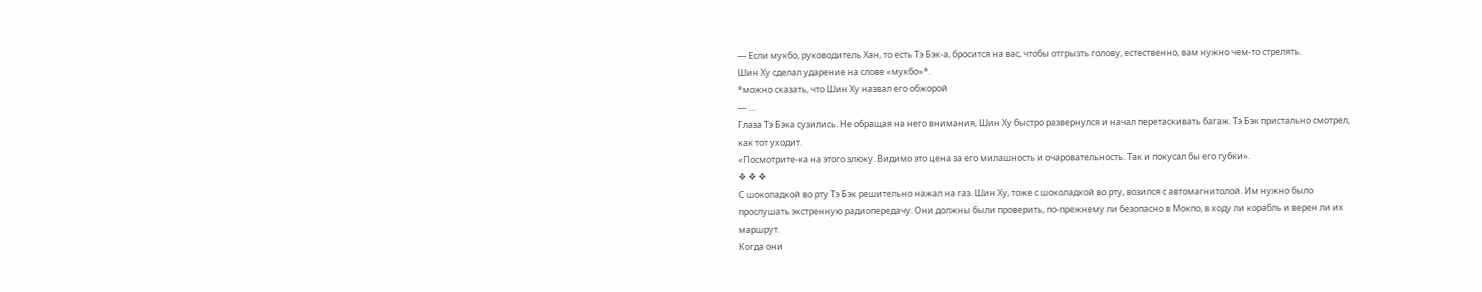— Если мукбо, руководитель Хан, то есть Тэ Бэк-а, бросится на вас, чтобы отгрызть голову, естественно, вам нужно чем-то стрелять.
Шин Ху сделал ударение на слове «мукбо»*.
*можно сказать, что Шин Ху назвал его обжорой
— …
Глаза Тэ Бэка сузились. Не обращая на него внимания, Шин Ху быстро развернулся и начал перетаскивать багаж. Тэ Бэк пристально смотрел, как тот уходит.
«Посмотрите-ка на этого злюку. Видимо это цена за его милашность и очаровательность. Так и покусал бы его губки».
❖ ❖ ❖
С шоколадкой во рту Тэ Бэк решительно нажал на газ. Шин Ху, тоже с шоколадкой во рту, возился с автомагнитолой. Им нужно было прослушать экстренную радиопередачу. Они должны были проверить, по-прежнему ли безопасно в Мокпо, в ходу ли корабль и верен ли их маршрут.
Когда они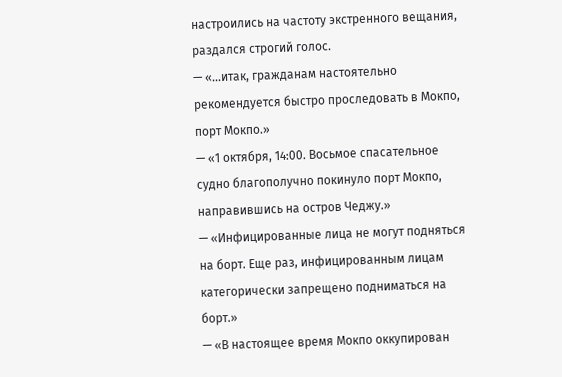настроились на частоту экстренного вещания, раздался строгий голос.
— «…итак, гражданам настоятельно рекомендуется быстро проследовать в Мокпо, порт Мокпо.»
— «1 октября, 14:00. Восьмое спасательное судно благополучно покинуло порт Мокпо, направившись на остров Чеджу.»
— «Инфицированные лица не могут подняться на борт. Еще раз, инфицированным лицам категорически запрещено подниматься на борт.»
— «В настоящее время Мокпо оккупирован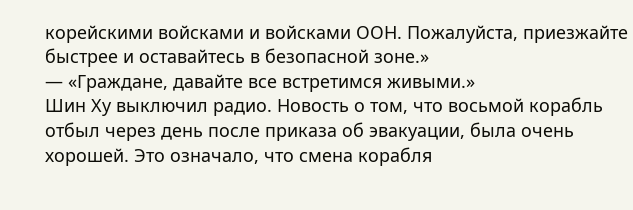корейскими войсками и войсками ООН. Пожалуйста, приезжайте быстрее и оставайтесь в безопасной зоне.»
— «Граждане, давайте все встретимся живыми.»
Шин Ху выключил радио. Новость о том, что восьмой корабль отбыл через день после приказа об эвакуации, была очень хорошей. Это означало, что смена корабля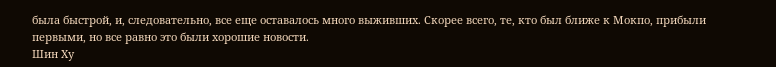была быстрой, и, следовательно, все еще оставалось много выживших. Скорее всего, те, кто был ближе к Мокпо, прибыли первыми, но все равно это были хорошие новости.
Шин Ху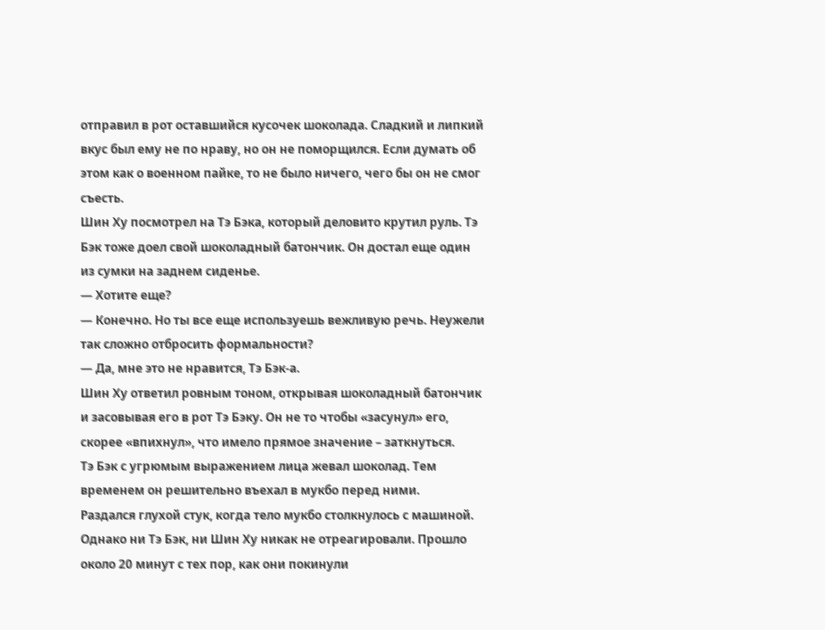отправил в рот оставшийся кусочек шоколада. Сладкий и липкий вкус был ему не по нраву, но он не поморщился. Если думать об этом как о военном пайке, то не было ничего, чего бы он не смог съесть.
Шин Ху посмотрел на Тэ Бэка, который деловито крутил руль. Тэ Бэк тоже доел свой шоколадный батончик. Он достал еще один из сумки на заднем сиденье.
— Хотите еще?
— Конечно. Но ты все еще используешь вежливую речь. Неужели так сложно отбросить формальности?
— Да, мне это не нравится, Тэ Бэк-а.
Шин Ху ответил ровным тоном, открывая шоколадный батончик и засовывая его в рот Тэ Бэку. Он не то чтобы «засунул» его, скорее «впихнул», что имело прямое значение – заткнуться.
Тэ Бэк с угрюмым выражением лица жевал шоколад. Тем временем он решительно въехал в мукбо перед ними.
Раздался глухой стук, когда тело мукбо столкнулось с машиной.
Однако ни Тэ Бэк, ни Шин Ху никак не отреагировали. Прошло около 20 минут с тех пор, как они покинули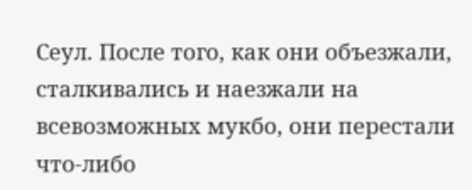Сеул. После того, как они объезжали, сталкивались и наезжали на всевозможных мукбо, они перестали что-либо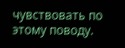чувствовать по этому поводу.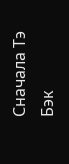Сначала Тэ Бэк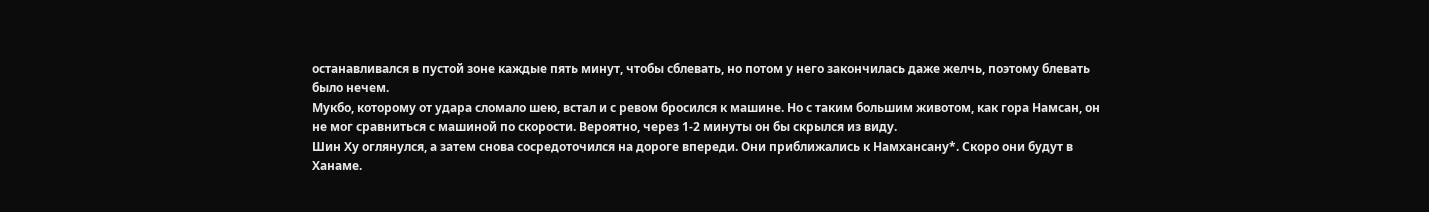останавливался в пустой зоне каждые пять минут, чтобы сблевать, но потом у него закончилась даже желчь, поэтому блевать было нечем.
Мукбо, которому от удара сломало шею, встал и с ревом бросился к машине. Но с таким большим животом, как гора Намсан, он не мог сравниться с машиной по скорости. Вероятно, через 1-2 минуты он бы скрылся из виду.
Шин Ху оглянулся, а затем снова сосредоточился на дороге впереди. Они приближались к Намхансану*. Скоро они будут в Ханаме.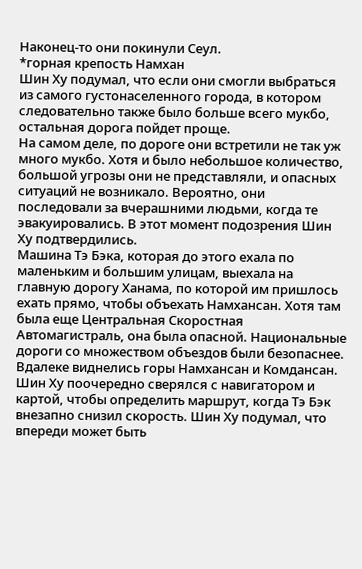Наконец-то они покинули Сеул.
*горная крепость Намхан
Шин Ху подумал, что если они смогли выбраться из самого густонаселенного города, в котором следовательно также было больше всего мукбо, остальная дорога пойдет проще.
На самом деле, по дороге они встретили не так уж много мукбо. Хотя и было небольшое количество, большой угрозы они не представляли, и опасных ситуаций не возникало. Вероятно, они последовали за вчерашними людьми, когда те эвакуировались. В этот момент подозрения Шин Ху подтвердились.
Машина Тэ Бэка, которая до этого ехала по маленьким и большим улицам, выехала на главную дорогу Ханама, по которой им пришлось ехать прямо, чтобы объехать Намхансан. Хотя там была еще Центральная Скоростная Автомагистраль, она была опасной. Национальные дороги со множеством объездов были безопаснее.
Вдалеке виднелись горы Намхансан и Комдансан. Шин Ху поочередно сверялся с навигатором и картой, чтобы определить маршрут, когда Тэ Бэк внезапно снизил скорость. Шин Ху подумал, что впереди может быть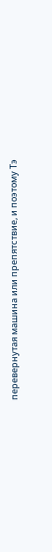перевернутая машина или препятствие, и поэтому Тэ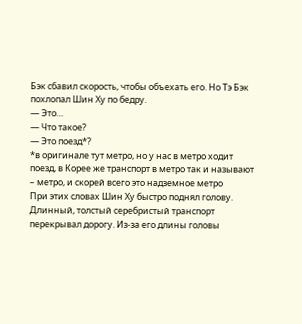Бэк сбавил скорость, чтобы объехать его. Но Тэ Бэк похлопал Шин Ху по бедру.
— Это…
— Что такое?
— Это поезд*?
*в оригинале тут метро, но у нас в метро ходит поезд, в Корее же транспорт в метро так и называют – метро, и скорей всего это надземное метро
При этих словах Шин Ху быстро поднял голову.
Длинный, толстый серебристый транспорт перекрывал дорогу. Из-за его длины головы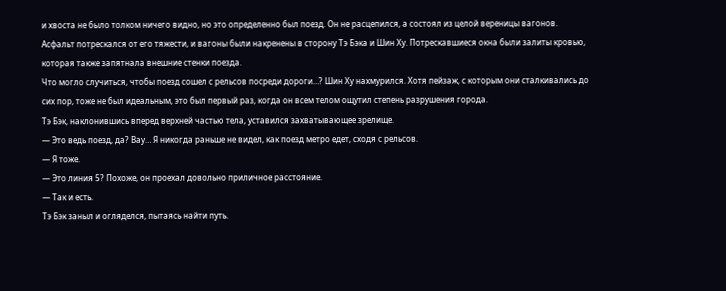и хвоста не было толком ничего видно, но это определенно был поезд. Он не расцепился, а состоял из целой вереницы вагонов.
Асфальт потрескался от его тяжести, и вагоны были накренены в сторону Тэ Бэка и Шин Ху. Потрескавшиеся окна были залиты кровью, которая также запятнала внешние стенки поезда.
Что могло случиться, чтобы поезд сошел с рельсов посреди дороги…? Шин Ху нахмурился. Хотя пейзаж, с которым они сталкивались до сих пор, тоже не был идеальным, это был первый раз, когда он всем телом ощутил степень разрушения города.
Тэ Бэк, наклонившись вперед верхней частью тела, уставился захватывающее зрелище.
— Это ведь поезд, да? Вау… Я никогда раньше не видел, как поезд метро едет, сходя с рельсов.
— Я тоже.
— Это линия 5? Похоже, он проехал довольно приличное расстояние.
— Так и есть.
Тэ Бэк заныл и огляделся, пытаясь найти путь.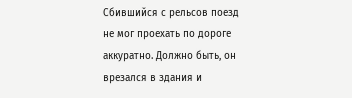Сбившийся с рельсов поезд не мог проехать по дороге аккуратно. Должно быть, он врезался в здания и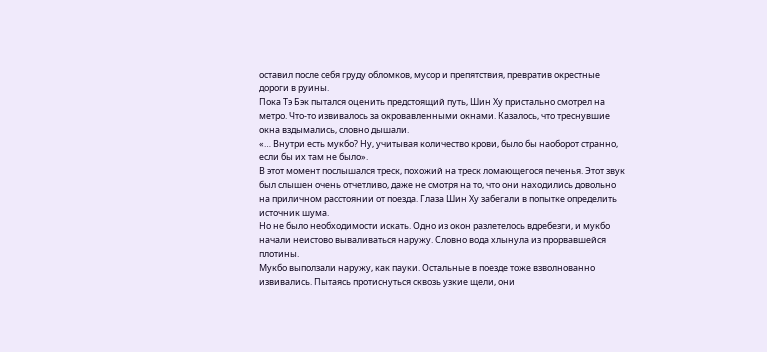оставил после себя груду обломков, мусор и препятствия, превратив окрестные дороги в руины.
Пока Тэ Бэк пытался оценить предстоящий путь, Шин Ху пристально смотрел на метро. Что-то извивалось за окровавленными окнами. Казалось, что треснувшие окна вздымались, словно дышали.
«… Внутри есть мукбо? Ну, учитывая количество крови, было бы наоборот странно, если бы их там не было».
В этот момент послышался треск, похожий на треск ломающегося печенья. Этот звук был слышен очень отчетливо, даже не смотря на то, что они находились довольно на приличном расстоянии от поезда. Глаза Шин Ху забегали в попытке определить источник шума.
Но не было необходимости искать. Одно из окон разлетелось вдребезги, и мукбо начали неистово вываливаться наружу. Словно вода хлынула из прорвавшейся плотины.
Мукбо выползали наружу, как пауки. Остальные в поезде тоже взволнованно извивались. Пытаясь протиснуться сквозь узкие щели, они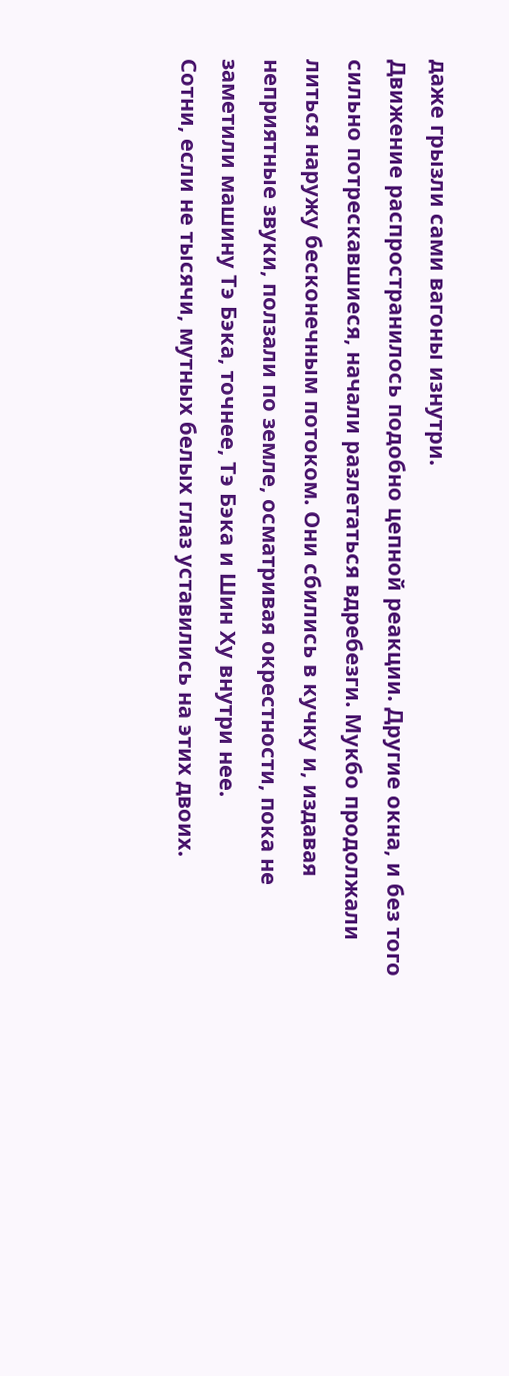даже грызли сами вагоны изнутри.
Движение распространилось подобно цепной реакции. Другие окна, и без того сильно потрескавшиеся, начали разлетаться вдребезги. Мукбо продолжали литься наружу бесконечным потоком. Они сбились в кучку и, издавая неприятные звуки, ползали по земле, осматривая окрестности, пока не заметили машину Тэ Бэка, точнее, Тэ Бэка и Шин Ху внутри нее.
Сотни, если не тысячи, мутных белых глаз уставились на этих двоих.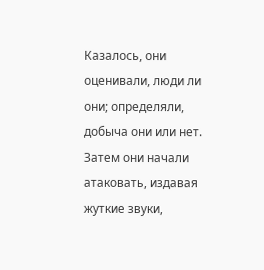Казалось, они оценивали, люди ли они; определяли, добыча они или нет.
Затем они начали атаковать, издавая жуткие звуки,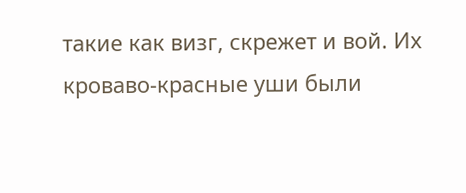такие как визг, скрежет и вой. Их кроваво-красные уши были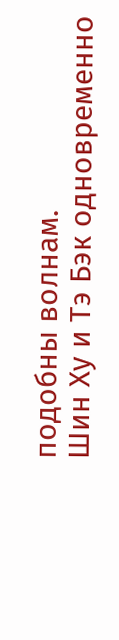подобны волнам.
Шин Ху и Тэ Бэк одновременно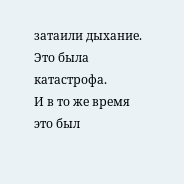затаили дыхание.
Это была катастрофа.
И в то же время это был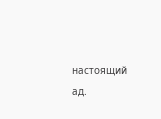настоящий ад.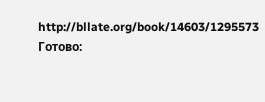http://bllate.org/book/14603/1295573
Готово: